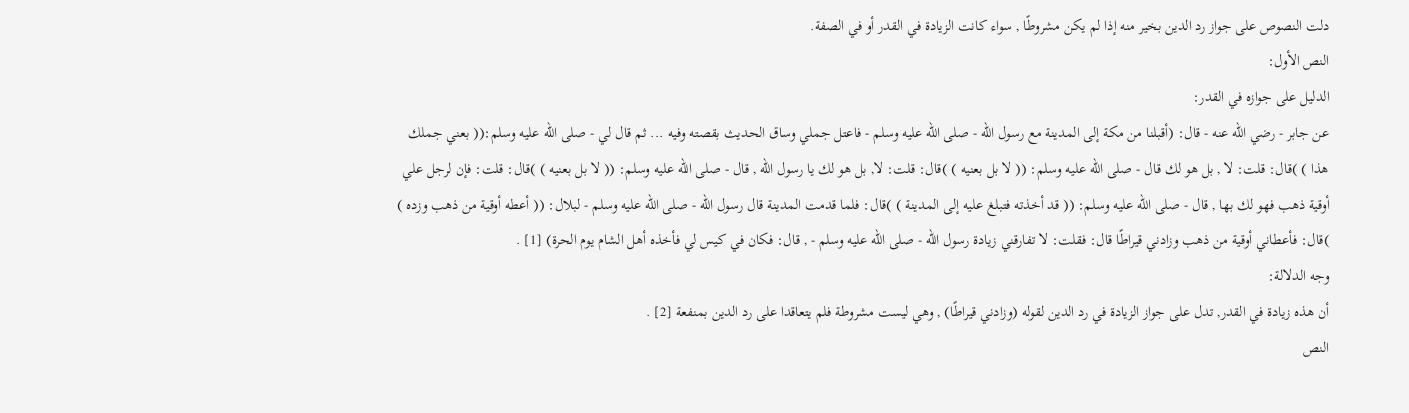دلت النصوص على جواز رد الدين بخير منه إذا لم يكن مشروطًا , سواء كانت الزيادة في القدر أو في الصفة.
النص الأول:
الدليل على جوازه في القدر:
عن جابر - رضي الله عنه - قال: (أقبلنا من مكة إلى المدينة مع رسول الله - صلى الله عليه وسلم - فاعتل جملي وساق الحديث بقصته وفيه ... ثم قال لي - صلى الله عليه وسلم:(( بعني جملك هذا ) )قال: قلت: لا , بل هو لك قال - صلى الله عليه وسلم: (( لا بل بعنيه ) )قال: قلت: لا, بل هو لك يا رسول الله , قال - صلى الله عليه وسلم: (( لا بل بعنيه ) )قال: قلت: فإن لرجل علي أوقية ذهب فهو لك بها , قال - صلى الله عليه وسلم: (( قد أخذته فتبلغ عليه إلى المدينة ) )قال: فلما قدمت المدينة قال رسول الله - صلى الله عليه وسلم - لبلال: (( أعطه أوقية من ذهب وزده ) )قال: فأعطاني أوقية من ذهب وزادني قيراطًا قال: فقلت: لا تفارقني زيادة رسول الله - صلى الله عليه وسلم - , قال: فكان في كيس لي فأخذه أهل الشام يوم الحرة) [1] .
وجه الدلالة:
أن هذه زيادة في القدر, تدل على جواز الزيادة في رد الدين لقوله (وزادني قيراطًا) , وهي ليست مشروطة فلم يتعاقدا على رد الدين بمنفعة [2] .
النص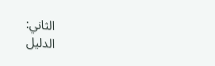الثاني:
الدليل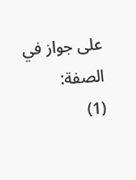على جواز في الصفة:
(1)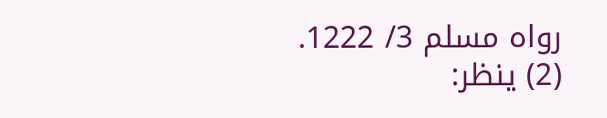رواه مسلم 3/ 1222.
(2) ينظر: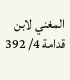المغني لابن قدامة 4/ 392